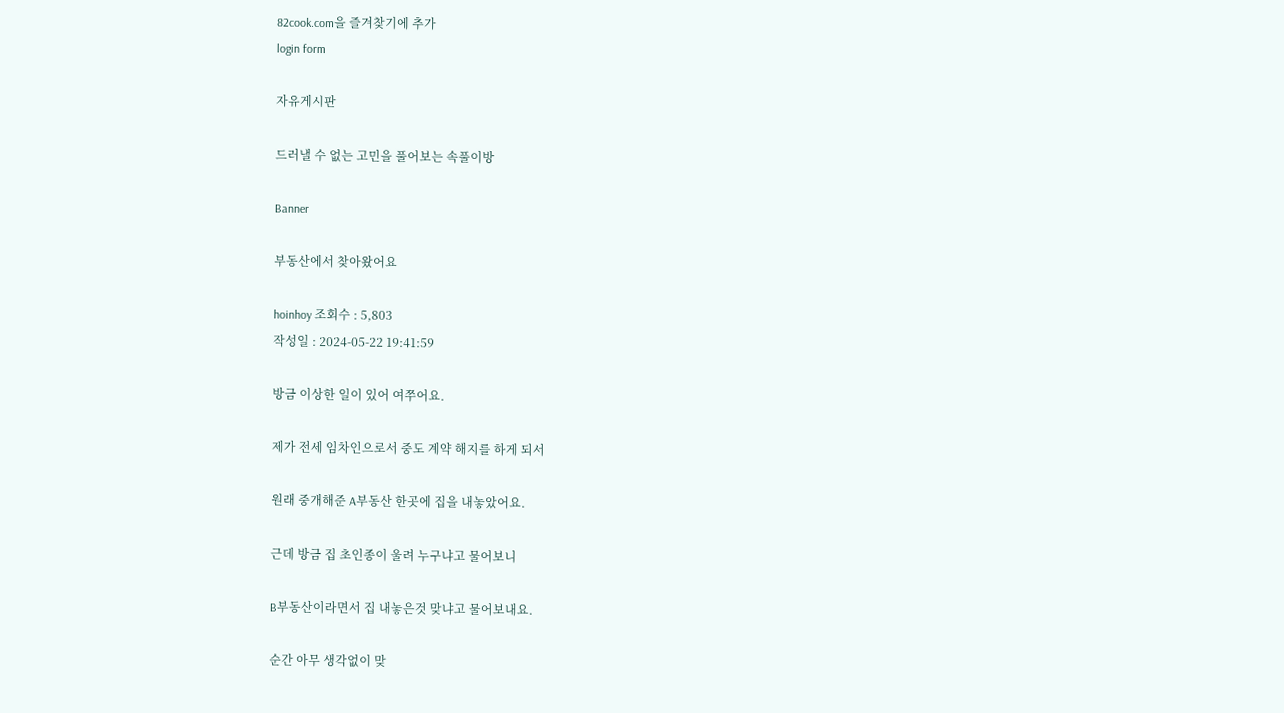82cook.com을 즐겨찾기에 추가
login form

자유게시판

드러낼 수 없는 고민을 풀어보는 속풀이방

Banner

부동산에서 찾아왔어요

hoinhoy 조회수 : 5,803
작성일 : 2024-05-22 19:41:59

방금 이상한 일이 있어 여쭈어요.

제가 전세 임차인으로서 중도 계약 해지를 하게 되서

원래 중개해준 A부동산 한곳에 집을 내놓았어요.

근데 방금 집 초인종이 울려 누구냐고 물어보니

B부동산이라면서 집 내놓은것 맞냐고 물어보내요.

순간 아무 생각없이 맞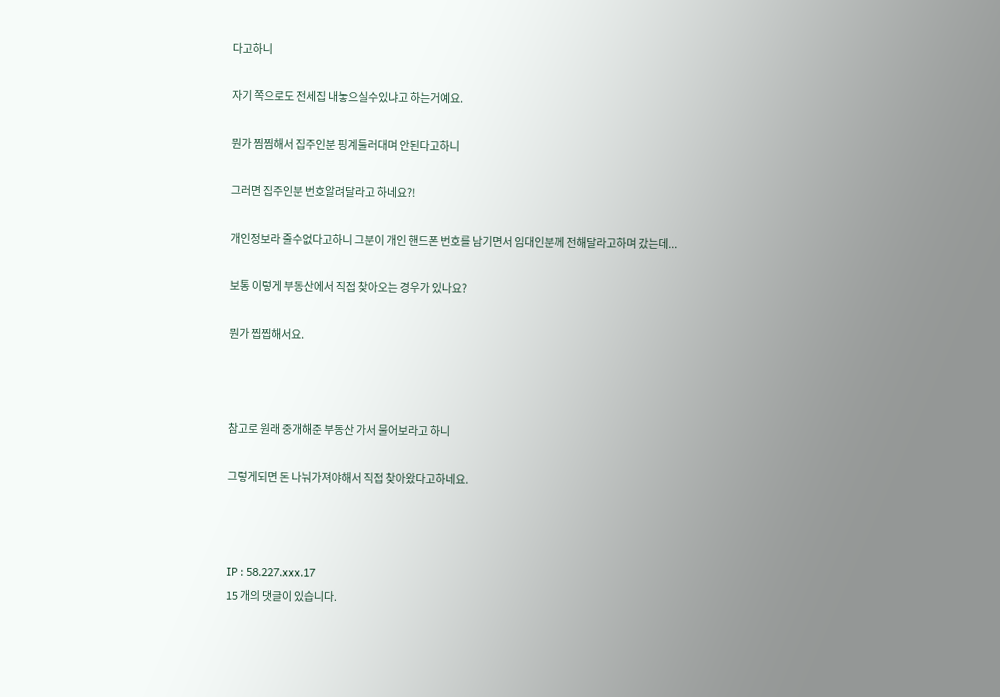다고하니

자기 쪽으로도 전세집 내놓으실수있냐고 하는거예요.

뭔가 찜찜해서 집주인분 핑계둘러대며 안된다고하니

그러면 집주인분 번호알려달라고 하네요?!

개인정보라 줄수없다고하니 그분이 개인 핸드폰 번호를 남기면서 임대인분께 전해달라고하며 갔는데...

보통 이렇게 부동산에서 직접 찾아오는 경우가 있나요?

뭔가 찝찝해서요.



참고로 원래 중개해준 부동산 가서 물어보라고 하니

그렇게되면 돈 나눠가져야해서 직접 찾아왔다고하네요.



IP : 58.227.xxx.17
15 개의 댓글이 있습니다.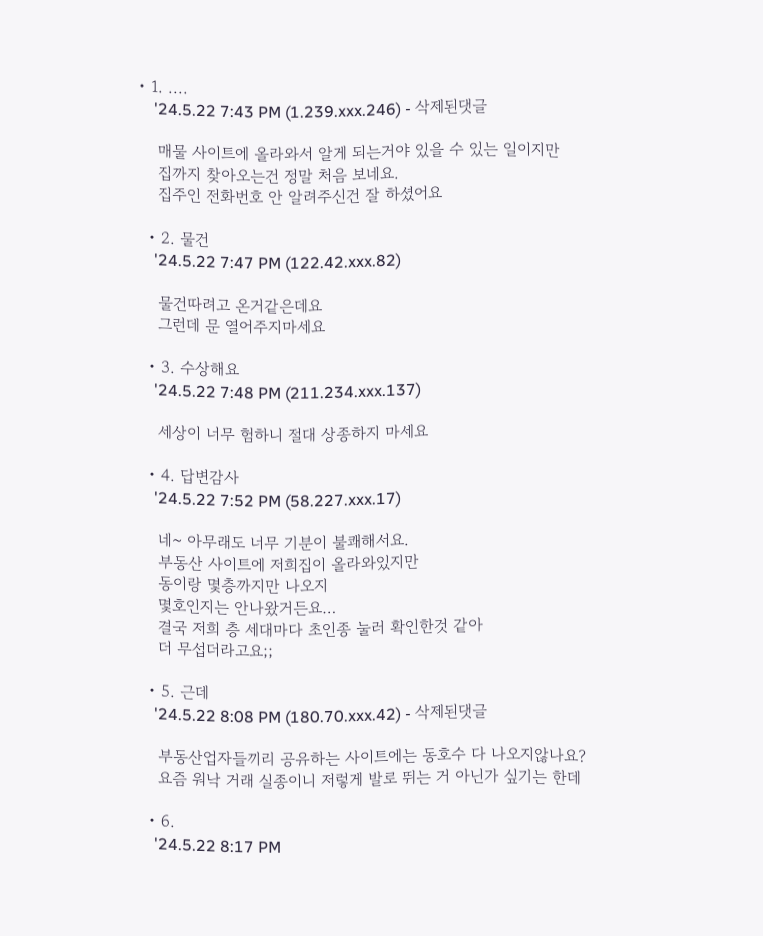• 1. ....
    '24.5.22 7:43 PM (1.239.xxx.246) - 삭제된댓글

    매물 사이트에 올라와서 알게 되는거야 있을 수 있는 일이지만
    집까지 찾아오는건 정말 처음 보네요.
    집주인 전화번호 안 알려주신건 잘 하셨어요

  • 2. 물건
    '24.5.22 7:47 PM (122.42.xxx.82)

    물건따려고 온거같은데요
    그런데 문 열어주지마세요

  • 3. 수상해요
    '24.5.22 7:48 PM (211.234.xxx.137)

    세상이 너무 험하니 절대 상종하지 마세요

  • 4. 답변감사
    '24.5.22 7:52 PM (58.227.xxx.17)

    네~ 아무래도 너무 기분이 불쾌해서요.
    부동산 사이트에 저희집이 올라와있지만
    동이랑 몇층까지만 나오지
    몇호인지는 안나왔거든요…
    결국 저희 층 세대마다 초인종 눌러 확인한것 같아
    더 무섭더라고요;;

  • 5. 근데
    '24.5.22 8:08 PM (180.70.xxx.42) - 삭제된댓글

    부동산업자들끼리 공유하는 사이트에는 동호수 다 나오지않나요?
    요즘 워낙 거래 실종이니 저렇게 발로 뛰는 거 아닌가 싶기는 한데

  • 6.
    '24.5.22 8:17 PM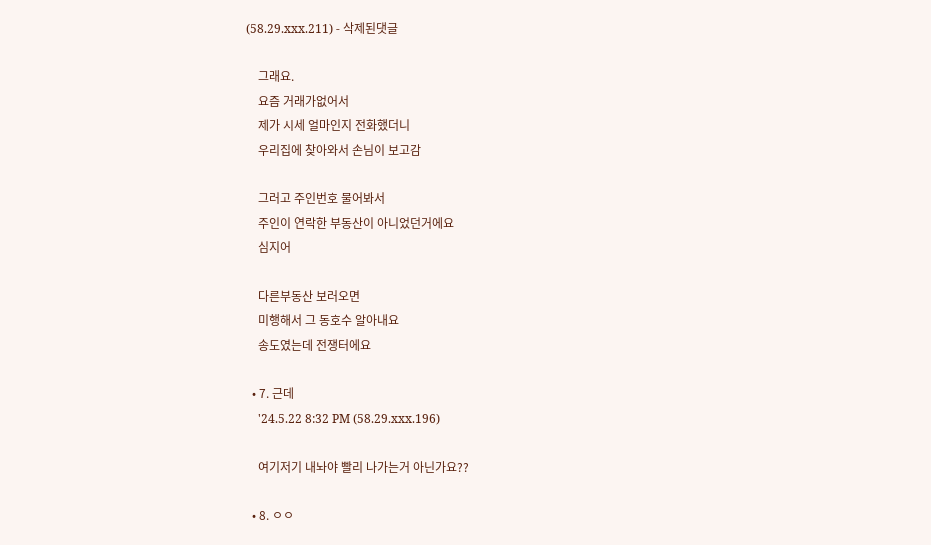(58.29.xxx.211) - 삭제된댓글

    그래요.
    요즘 거래가없어서
    제가 시세 얼마인지 전화했더니
    우리집에 찾아와서 손님이 보고감

    그러고 주인번호 물어봐서
    주인이 연락한 부동산이 아니었던거에요
    심지어

    다른부동산 보러오면
    미행해서 그 동호수 알아내요
    송도였는데 전쟁터에요

  • 7. 근데
    '24.5.22 8:32 PM (58.29.xxx.196)

    여기저기 내놔야 빨리 나가는거 아닌가요??

  • 8. ㅇㅇ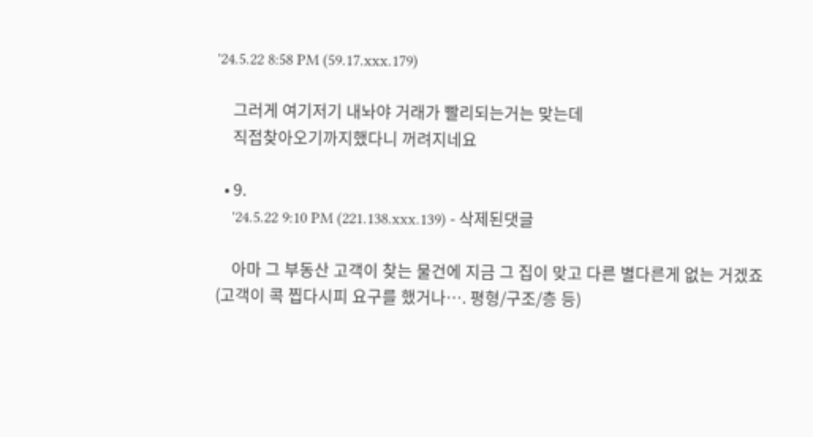'24.5.22 8:58 PM (59.17.xxx.179)

    그러게 여기저기 내놔야 거래가 빨리되는거는 맞는데
    직접찾아오기까지했다니 꺼려지네요

  • 9.
    '24.5.22 9:10 PM (221.138.xxx.139) - 삭제된댓글

    아마 그 부동산 고객이 찾는 물건에 지금 그 집이 맞고 다른 별다른게 없는 거겠죠 (고객이 콕 찝다시피 요구를 했거나…. 평형/구조/층 등)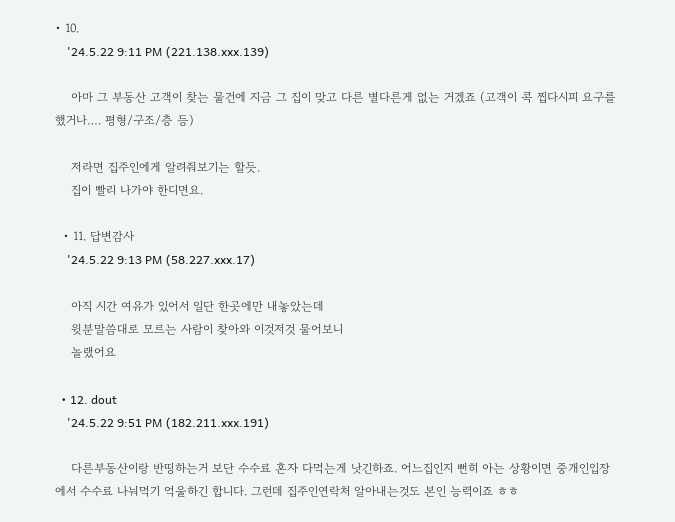• 10.
    '24.5.22 9:11 PM (221.138.xxx.139)

    아마 그 부동산 고객이 찾는 물건에 지금 그 집이 맞고 다른 별다른게 없는 거겠죠 (고객이 콕 찝다시피 요구를 했거나…. 평형/구조/층 등)

    저라면 집주인에게 알려줘보기는 할듯.
    집이 빨리 나가야 한디면요.

  • 11. 답변감사
    '24.5.22 9:13 PM (58.227.xxx.17)

    아직 시간 여유가 있어서 일단 한곳에만 내놓았는데
    윗분말씀대로 모르는 사람이 찾아와 이것저것 물어보니
    놀랬어요

  • 12. dout
    '24.5.22 9:51 PM (182.211.xxx.191)

    다른부동산이랑 반띵하는거 보단 수수료 혼자 다먹는게 낫긴하죠. 어느집인지 뻔히 아는 상황이면 중개인입장에서 수수료 나눠먹기 억울하긴 합니다. 그런데 집주인연락처 알아내는것도 본인 능력이죠 ㅎㅎ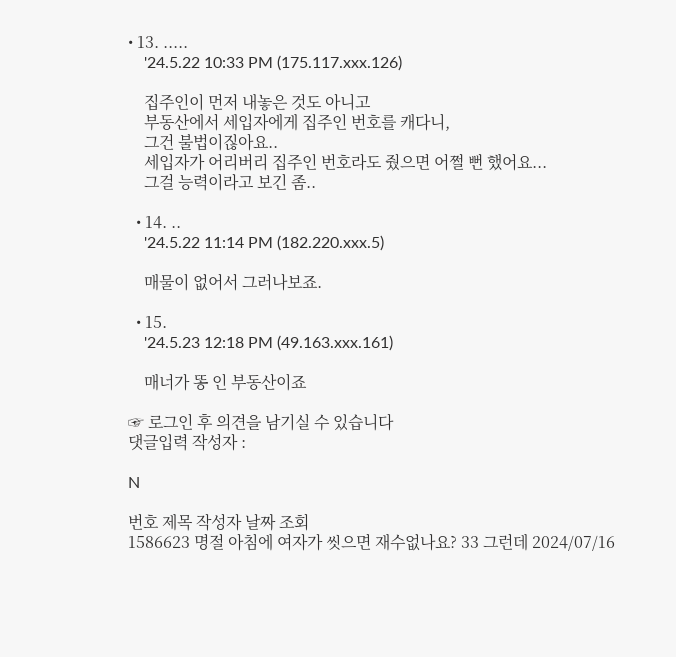• 13. .....
    '24.5.22 10:33 PM (175.117.xxx.126)

    집주인이 먼저 내놓은 것도 아니고
    부동산에서 세입자에게 집주인 번호를 캐다니,
    그건 불법이짆아요..
    세입자가 어리버리 집주인 번호라도 줬으면 어쩔 뻔 했어요...
    그걸 능력이라고 보긴 좀..

  • 14. ..
    '24.5.22 11:14 PM (182.220.xxx.5)

    매물이 없어서 그러나보죠.

  • 15.
    '24.5.23 12:18 PM (49.163.xxx.161)

    매너가 똥 인 부동산이죠

☞ 로그인 후 의견을 남기실 수 있습니다
댓글입력 작성자 :

N

번호 제목 작성자 날짜 조회
1586623 명절 아침에 여자가 씻으면 재수없나요? 33 그런데 2024/07/16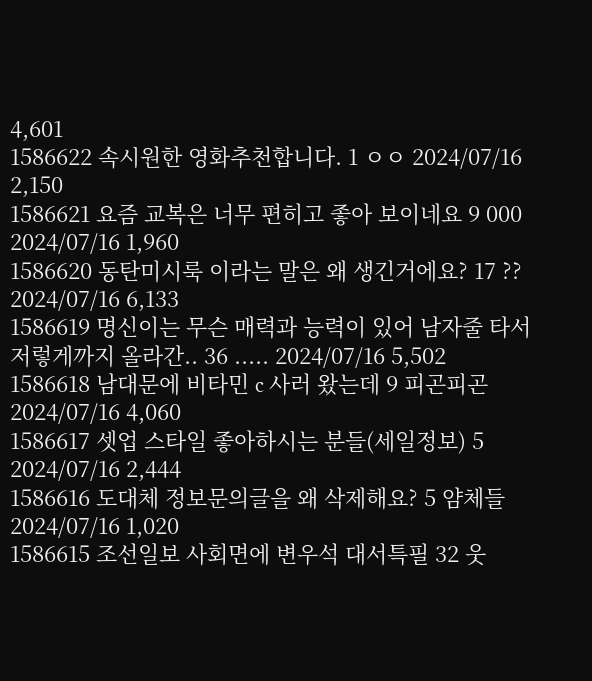4,601
1586622 속시원한 영화추천합니다. 1 ㅇㅇ 2024/07/16 2,150
1586621 요즘 교복은 너무 편히고 좋아 보이네요 9 000 2024/07/16 1,960
1586620 동탄미시룩 이라는 말은 왜 생긴거에요? 17 ?? 2024/07/16 6,133
1586619 명신이는 무슨 매력과 능력이 있어 남자줄 타서 저렇게까지 올라간.. 36 ..... 2024/07/16 5,502
1586618 남대문에 비타민 c 사러 왔는데 9 피곤피곤 2024/07/16 4,060
1586617 셋업 스타일 좋아하시는 분들(세일정보) 5 2024/07/16 2,444
1586616 도대체 정보문의글을 왜 삭제해요? 5 얌체들 2024/07/16 1,020
1586615 조선일보 사회면에 변우석 대서특필 32 웃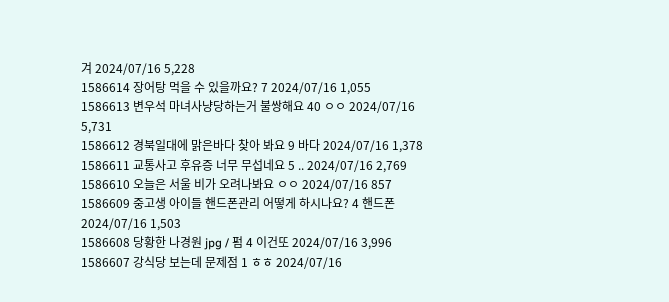겨 2024/07/16 5,228
1586614 장어탕 먹을 수 있을까요? 7 2024/07/16 1,055
1586613 변우석 마녀사냥당하는거 불쌍해요 40 ㅇㅇ 2024/07/16 5,731
1586612 경북일대에 맑은바다 찾아 봐요 9 바다 2024/07/16 1,378
1586611 교통사고 후유증 너무 무섭네요 5 .. 2024/07/16 2,769
1586610 오늘은 서울 비가 오려나봐요 ㅇㅇ 2024/07/16 857
1586609 중고생 아이들 핸드폰관리 어떻게 하시나요? 4 핸드폰 2024/07/16 1,503
1586608 당황한 나경원 jpg / 펌 4 이건또 2024/07/16 3,996
1586607 강식당 보는데 문제점 1 ㅎㅎ 2024/07/16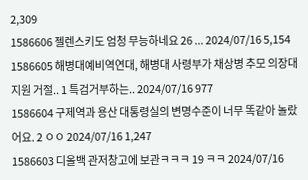2,309
1586606 젤렌스키도 엄청 무능하네요 26 ... 2024/07/16 5,154
1586605 해병대예비역연대, 해병대 사령부가 채상병 추모 의장대 지원 거절.. 1 특검거부하는.. 2024/07/16 977
1586604 구제역과 용산 대통령실의 변명수준이 너무 똑같아 놀랐어요. 2 ㅇㅇ 2024/07/16 1,247
1586603 디올백 관저창고에 보관ㅋㅋㅋ 19 ㅋㅋ 2024/07/16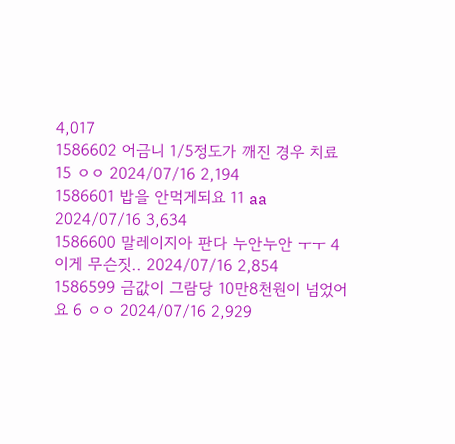4,017
1586602 어금니 1/5정도가 깨진 경우 치료 15 ㅇㅇ 2024/07/16 2,194
1586601 밥을 안먹게되요 11 aa 2024/07/16 3,634
1586600 말레이지아 판다 누안누안 ㅜㅜ 4 이게 무슨짓.. 2024/07/16 2,854
1586599 금값이 그람당 10만8천원이 넘었어요 6 ㅇㅇ 2024/07/16 2,929